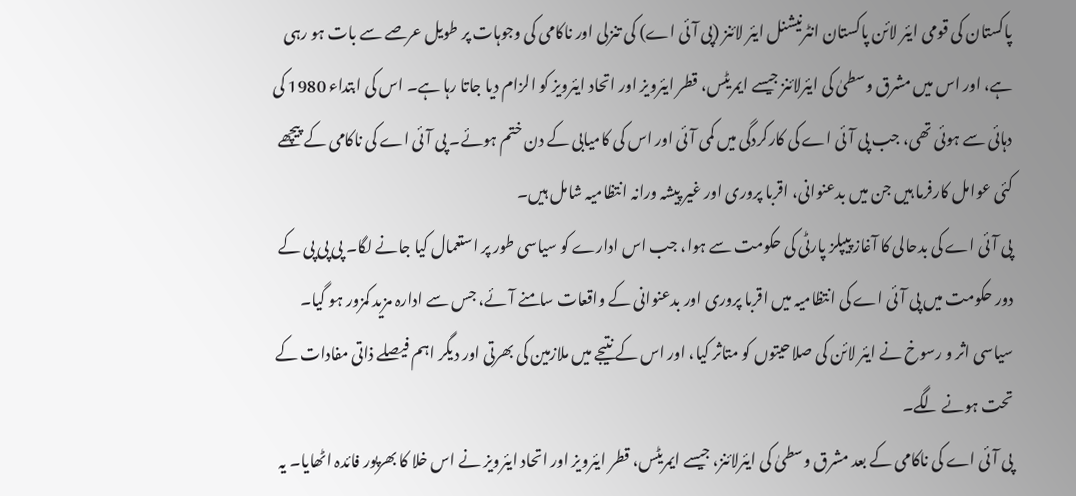پاکستان کی قومی ایئر لائن پاکستان انٹرنیشنل ایئر لائنز (پی آئی اے) کی تنزلی اور ناکامی کی وجوہات پر طویل عرصے سے بات ہو رہی ہے، اور اس میں مشرق وسطیٰ کی ایئرلائنز جیسے ایمریٹس، قطر ایئرویز اور اتحاد ایئرویز کو الزام دیا جاتا رہا ہے۔ اس کی ابتداء 1980 کی دہائی سے ہوئی تھی، جب پی آئی اے کی کارکردگی میں کمی آئی اور اس کی کامیابی کے دن ختم ہوئے۔ پی آئی اے کی ناکامی کے پیچھے کئی عوامل کارفرما ہیں جن میں بدعنوانی، اقربا پروری اور غیر پیشہ ورانہ انتظامیہ شامل ہیں۔
پی آئی اے کی بدحالی کا آغاز پیپلز پارٹی کی حکومت سے ہوا، جب اس ادارے کو سیاسی طور پر استعمال کیا جانے لگا۔ پی پی پی کے دور حکومت میں پی آئی اے کی انتظامیہ میں اقربا پروری اور بدعنوانی کے واقعات سامنے آئے، جس سے ادارہ مزید کمزور ہو گیا۔ سیاسی اثر و رسوخ نے ایئر لائن کی صلاحیتوں کو متاثر کیا، اور اس کے نتیجے میں ملازمین کی بھرتی اور دیگر اہم فیصلے ذاتی مفادات کے تحت ہونے لگے۔
پی آئی اے کی ناکامی کے بعد مشرق وسطیٰ کی ایئرلائنز، جیسے ایمریٹس، قطر ایئرویز اور اتحاد ایئرویز نے اس خلا کا بھرپور فائدہ اٹھایا۔ یہ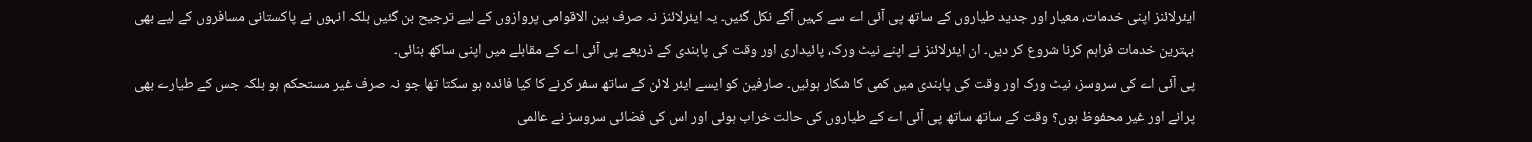ایئرلائنز اپنی خدمات، معیار اور جدید طیاروں کے ساتھ پی آئی اے سے کہیں آگے نکل گئیں۔ یہ ایئرلائنز نہ صرف بین الاقوامی پروازوں کے لیے ترجیح بن گئیں بلکہ انہوں نے پاکستانی مسافروں کے لیے بھی بہترین خدمات فراہم کرنا شروع کر دیں۔ ان ایئرلائنز نے اپنے نیٹ ورک، پائیداری اور وقت کی پابندی کے ذریعے پی آئی اے کے مقابلے میں اپنی ساکھ بنائی۔
پی آئی اے کی سروسز، نیٹ ورک اور وقت کی پابندی میں کمی کا شکار ہوئیں۔ صارفین کو ایسے ایئر لائن کے ساتھ سفر کرنے کا کیا فائدہ ہو سکتا تھا جو نہ صرف غیر مستحکم ہو بلکہ جس کے طیارے بھی پرانے اور غیر محفوظ ہوں؟ وقت کے ساتھ ساتھ پی آئی اے کے طیاروں کی حالت خراب ہوئی اور اس کی فضائی سروسز نے عالمی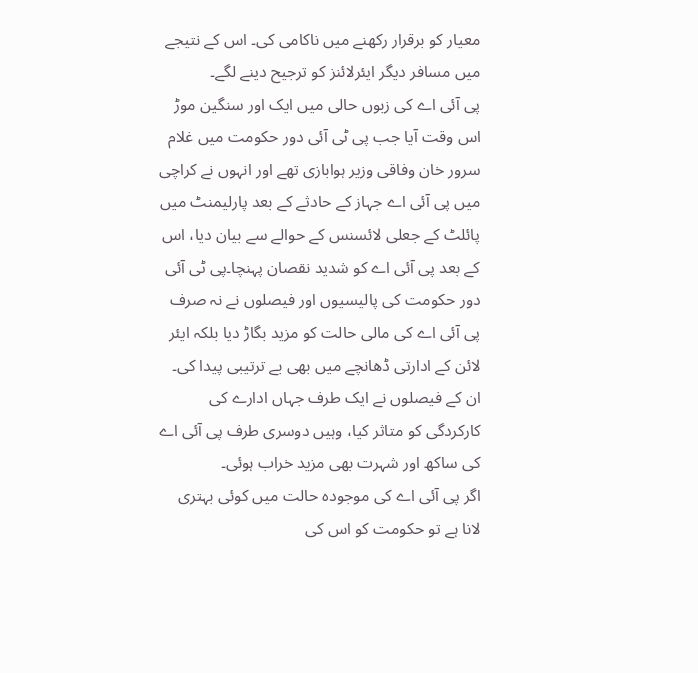معیار کو برقرار رکھنے میں ناکامی کی۔ اس کے نتیجے میں مسافر دیگر ایئرلائنز کو ترجیح دینے لگے۔
پی آئی اے کی زبوں حالی میں ایک اور سنگین موڑ اس وقت آیا جب پی ٹی آئی دور حکومت میں غلام سرور خان وفاقی وزیر ہوابازی تھے اور انہوں نے کراچی میں پی آئی اے جہاز کے حادثے کے بعد پارلیمنٹ میں پائلٹ کے جعلی لائسنس کے حوالے سے بیان دیا، اس کے بعد پی آئی اے کو شدید نقصان پہنچا۔پی ٹی آئی دور حکومت کی پالیسیوں اور فیصلوں نے نہ صرف پی آئی اے کی مالی حالت کو مزید بگاڑ دیا بلکہ ایئر لائن کے ادارتی ڈھانچے میں بھی بے ترتیبی پیدا کی۔ ان کے فیصلوں نے ایک طرف جہاں ادارے کی کارکردگی کو متاثر کیا، وہیں دوسری طرف پی آئی اے کی ساکھ اور شہرت بھی مزید خراب ہوئی۔
اگر پی آئی اے کی موجودہ حالت میں کوئی بہتری لانا ہے تو حکومت کو اس کی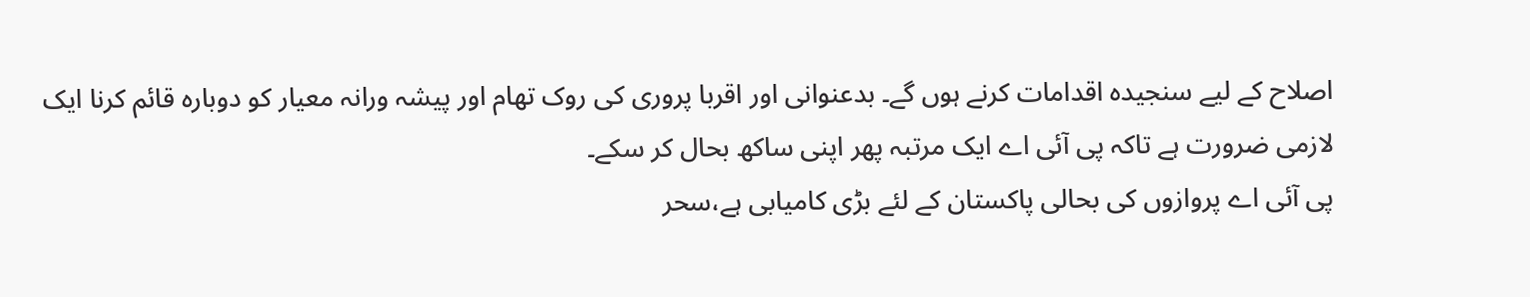اصلاح کے لیے سنجیدہ اقدامات کرنے ہوں گے۔ بدعنوانی اور اقربا پروری کی روک تھام اور پیشہ ورانہ معیار کو دوبارہ قائم کرنا ایک لازمی ضرورت ہے تاکہ پی آئی اے ایک مرتبہ پھر اپنی ساکھ بحال کر سکے۔
پی آئی اے پروازوں کی بحالی پاکستان کے لئے بڑی کامیابی ہے،سحر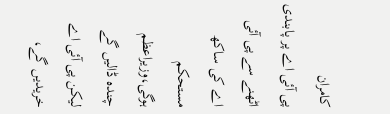کامران
پی آئی اے پر پابندی اٹھنے سے پی آئی اے کی ساکھ مستحکم ہوگی،وزیراعظم
چندہ ڈالیں گے لیکن پی آئی اے خریدیں گے،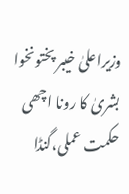وزیراعلیٰ خیبر پختونخوا
بشریٰ کا رونا اچھی حکمت عملی،گنڈا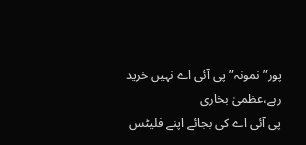پور”نمونہ” پی آئی اے نہیں خرید رہے،عظمیٰ بخاری
پی آئی اے کی بجائے اپنے فلیٹس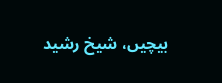بیچیں، شیخ رشید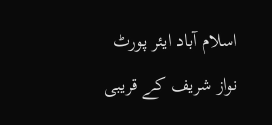اسلام آباد ایئر پورٹ نواز شریف کے قریبی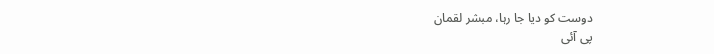دوست کو دیا جا رہا، مبشر لقمان
پی آئی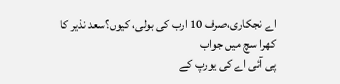اے نجکاری،صرف 10 ارب کی بولی، کیوں؟سعد نذیر کا کھرا سچ میں جواب
پی آئی اے کی یورپ کے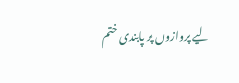لیے پروازوں پر پابندی ختم